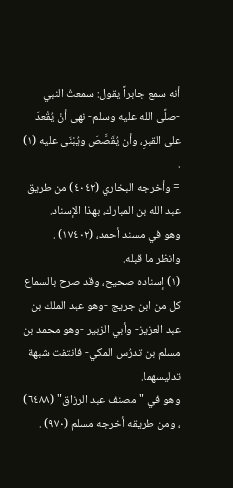أنه سمع جابراً يقول: سمعتُ النبي -صلَّى الله عليه وسلم- نهى أنْ يُقْعدَ على القبرِ، وأن يُقَصَّصَ ويُبْنَى عليه (١) .
= وأخرجه البخاري (٤٠٤٢) من طريق عبد الله بن المبارك، بهذا الإسناد.
وهو في مسند أحمد، (١٧٤٠٢) .
وانظر ما قبله.
(١) إسناده صحيح، وقد صرح بالسماع كل من ابن جريج -وهو عبد الملك بن عبد العزيز- وأبي الزبير -وهو محمد بن مسلم بن تدرُس المكي- فانتفت شبهة تدليسهما.
وهو في "مصنف عبد الرزاق" (٦٤٨٨) ، ومن طريقه أخرجه مسلم (٩٧٠) .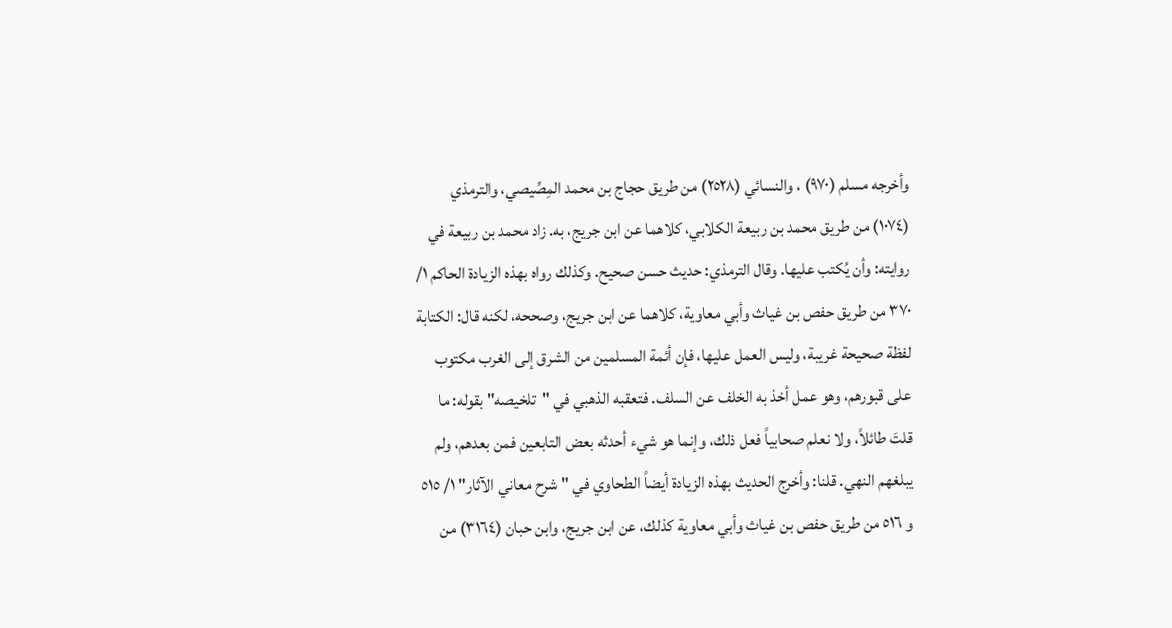وأخرجه مسلم (٩٧٠) ، والنسائي (٢٥٢٨) من طريق حجاج بن محمد المِصِّيصي، والترمذي (١٠٧٤) من طريق محمد بن ربيعة الكلابي، كلاهما عن ابن جريج، به. زاد محمد بن ربيعة في روايته: وأن يُكتب عليها. وقال الترمذي: حديث حسن صحيح. وكذلك رواه بهذه الزيادة الحاكم ١/ ٣٧٠ من طريق حفص بن غياث وأبي معاوية، كلاهما عن ابن جريج، وصححه، لكنه قال: الكتابة لفظة صحيحة غريبة، وليس العمل عليها، فإن أئمة المسلمين من الشرق إلى الغرب مكتوب على قبورهم، وهو عمل أخذ به الخلف عن السلف. فتعقبه الذهبي في "تلخيصه" بقوله: ما قلتَ طائلاً، ولا نعلم صحابياً فعل ذلك، وإنما هو شيء أحدثه بعض التابعين فمن بعدهم، ولم يبلغهم النهي. قلنا: وأخرج الحديث بهذه الزيادة أيضاً الطحاوي في "شرح معاني الآثار" ١/ ٥١٥ و ٥١٦ من طريق حفص بن غياث وأبي معاوية كذلك، عن ابن جريج، وابن حبان (٣١٦٤) من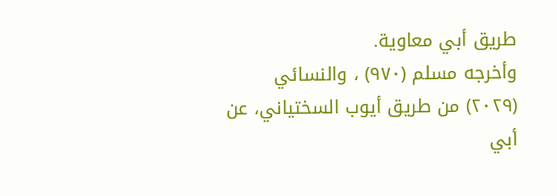طريق أبي معاوية.
وأخرجه مسلم (٩٧٠) ، والنسائي (٢٠٢٩) من طريق أيوب السختياني، عن أبي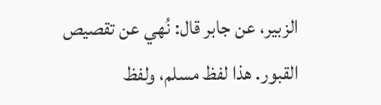الزبير، عن جابر قال: نُهي عن تقصيص القبور. هذا لفظ مسلم، ولفظ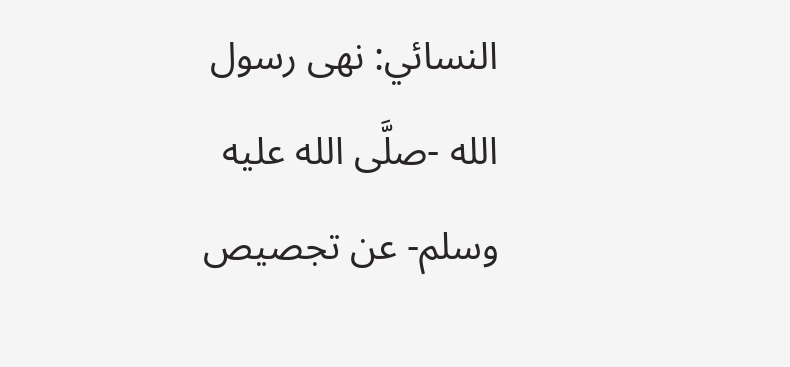النسائي: نهى رسول الله -صلَّى الله عليه وسلم- عن تجصيص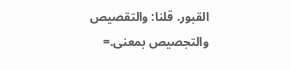القبور. قلنا: والتقصيص والتجصيص بمعنى.=